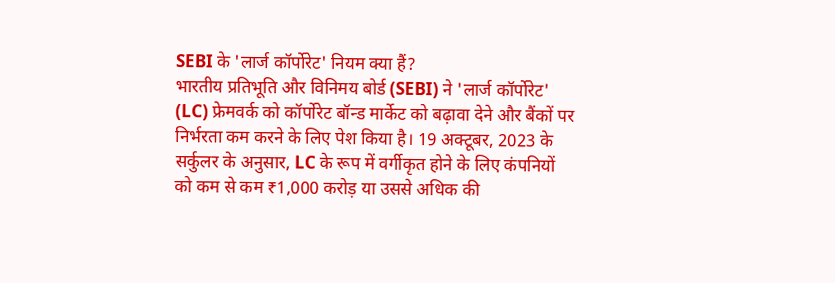SEBI के 'लार्ज कॉर्पोरेट' नियम क्या हैं?
भारतीय प्रतिभूति और विनिमय बोर्ड (SEBI) ने 'लार्ज कॉर्पोरेट' (LC) फ्रेमवर्क को कॉर्पोरेट बॉन्ड मार्केट को बढ़ावा देने और बैंकों पर निर्भरता कम करने के लिए पेश किया है। 19 अक्टूबर, 2023 के सर्कुलर के अनुसार, LC के रूप में वर्गीकृत होने के लिए कंपनियों को कम से कम ₹1,000 करोड़ या उससे अधिक की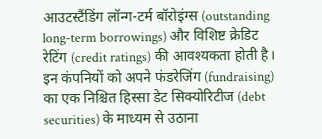आउटस्टैंडिंग लॉन्ग-टर्म बॉरोइंग्स (outstanding long-term borrowings) और विशिष्ट क्रेडिट रेटिंग (credit ratings) की आवश्यकता होती है। इन कंपनियों को अपने फंडरेजिंग (fundraising) का एक निश्चित हिस्सा डेट सिक्योरिटीज (debt securities) के माध्यम से उठाना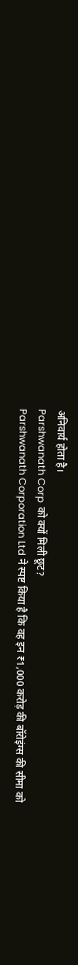अनिवार्य होता है।
Parshwanath Corp को क्यों मिली छूट?
Parshwanath Corporation Ltd ने स्पष्ट किया है कि वह इन ₹1,000 करोड़ की बॉरोइंग्स की सीमा को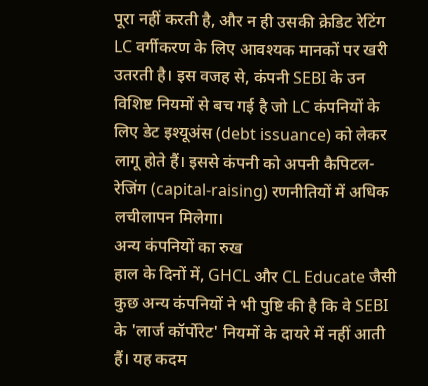पूरा नहीं करती है, और न ही उसकी क्रेडिट रेटिंग LC वर्गीकरण के लिए आवश्यक मानकों पर खरी उतरती है। इस वजह से, कंपनी SEBI के उन विशिष्ट नियमों से बच गई है जो LC कंपनियों के लिए डेट इश्यूअंस (debt issuance) को लेकर लागू होते हैं। इससे कंपनी को अपनी कैपिटल-रेजिंग (capital-raising) रणनीतियों में अधिक लचीलापन मिलेगा।
अन्य कंपनियों का रुख
हाल के दिनों में, GHCL और CL Educate जैसी कुछ अन्य कंपनियों ने भी पुष्टि की है कि वे SEBI के 'लार्ज कॉर्पोरेट' नियमों के दायरे में नहीं आती हैं। यह कदम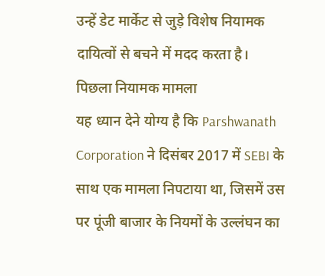उन्हें डेट मार्केट से जुड़े विशेष नियामक दायित्वों से बचने में मदद करता है।
पिछला नियामक मामला
यह ध्यान देने योग्य है कि Parshwanath Corporation ने दिसंबर 2017 में SEBI के साथ एक मामला निपटाया था, जिसमें उस पर पूंजी बाजार के नियमों के उल्लंघन का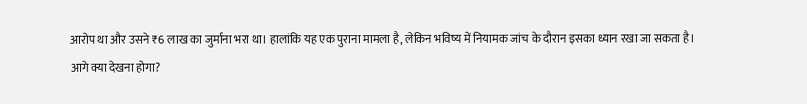आरोप था और उसने ₹6 लाख का जुर्माना भरा था। हालांकि यह एक पुराना मामला है, लेकिन भविष्य में नियामक जांच के दौरान इसका ध्यान रखा जा सकता है।
आगे क्या देखना होगा?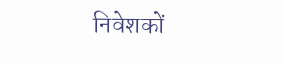निवेशकों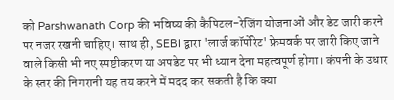को Parshwanath Corp की भविष्य की कैपिटल-रेजिंग योजनाओं और डेट जारी करने पर नजर रखनी चाहिए। साथ ही, SEBI द्वारा 'लार्ज कॉर्पोरेट' फ्रेमवर्क पर जारी किए जाने वाले किसी भी नए स्पष्टीकरण या अपडेट पर भी ध्यान देना महत्वपूर्ण होगा। कंपनी के उधार के स्तर की निगरानी यह तय करने में मदद कर सकती है कि क्या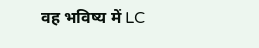वह भविष्य में LC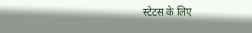स्टेटस के लिए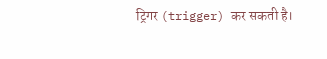ट्रिगर (trigger) कर सकती है।